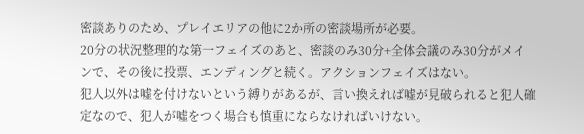密談ありのため、プレイエリアの他に2か所の密談場所が必要。
20分の状況整理的な第一フェイズのあと、密談のみ30分+全体会議のみ30分がメインで、その後に投票、エンディングと続く。アクションフェイズはない。
犯人以外は嘘を付けないという縛りがあるが、言い換えれば嘘が見破られると犯人確定なので、犯人が噓をつく場合も慎重にならなければいけない。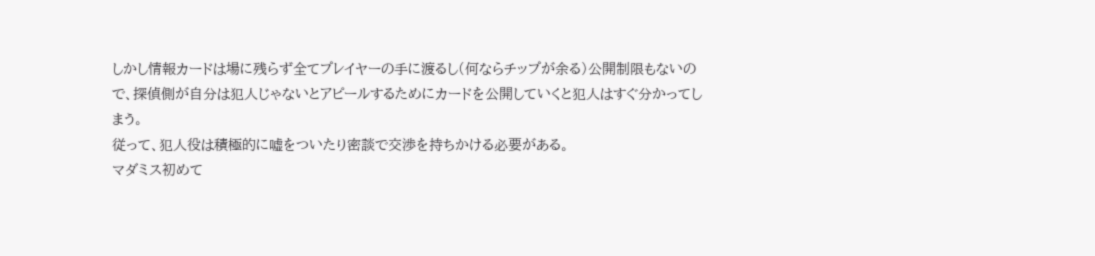しかし情報カードは場に残らず全てプレイヤーの手に渡るし(何ならチップが余る)公開制限もないので、探偵側が自分は犯人じゃないとアピールするためにカードを公開していくと犯人はすぐ分かってしまう。
従って、犯人役は積極的に嘘をついたり密談で交渉を持ちかける必要がある。
マダミス初めて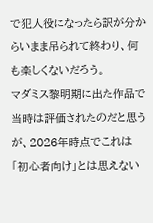で犯人役になったら訳が分からいまま吊られて終わり、何も楽しくないだろう。
マダミス黎明期に出た作品で当時は評価されたのだと思うが、2026年時点でこれは「初心者向け」とは思えない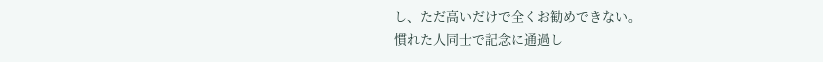し、ただ高いだけで全くお勧めできない。
慣れた人同士で記念に通過し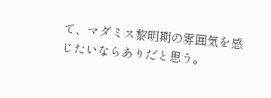て、マダミス黎明期の雰囲気を感じたいならありだと思う。